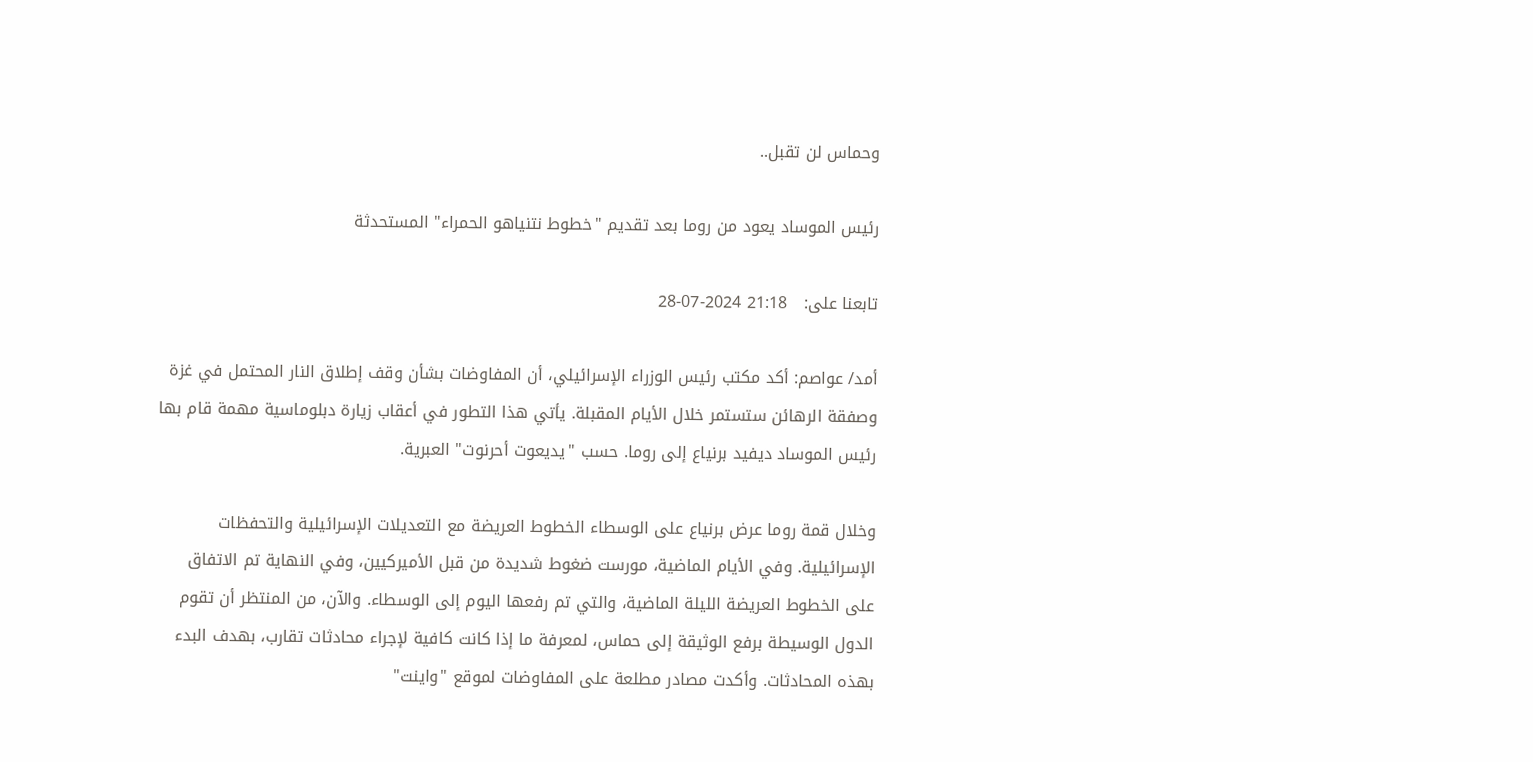وحماس لن تقبل..

رئيس الموساد يعود من روما بعد تقديم "خطوط نتنياهو الحمراء" المستحدثة

تابعنا على:   21:18 2024-07-28

أمد/ عواصم: أكد مكتب رئيس الوزراء الإسرائيلي، أن المفاوضات بشأن وقف إطلاق النار المحتمل في غزة وصفقة الرهائن ستستمر خلال الأيام المقبلة. يأتي هذا التطور في أعقاب زيارة دبلوماسية مهمة قام بها رئيس الموساد ديفيد برنياع إلى روما. حسب "يديعوت أحرنوت" العبرية.

وخلال قمة روما عرض برنياع على الوسطاء الخطوط العريضة مع التعديلات الإسرائيلية والتحفظات الإسرائيلية. وفي الأيام الماضية، مورست ضغوط شديدة من قبل الأميركيين، وفي النهاية تم الاتفاق على الخطوط العريضة الليلة الماضية، والتي تم رفعها اليوم إلى الوسطاء. والآن، من المنتظر أن تقوم الدول الوسيطة برفع الوثيقة إلى حماس، لمعرفة ما إذا كانت كافية لإجراء محادثات تقارب، بهدف البدء بهذه المحادثات. وأكدت مصادر مطلعة على المفاوضات لموقع "واينت"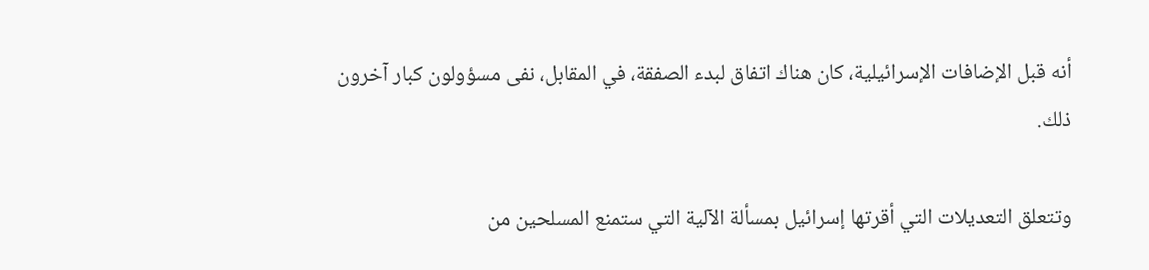أنه قبل الإضافات الإسرائيلية، كان هناك اتفاق لبدء الصفقة، في المقابل، نفى مسؤولون كبار آخرون ذلك.

وتتعلق التعديلات التي أقرتها إسرائيل بمسألة الآلية التي ستمنع المسلحين من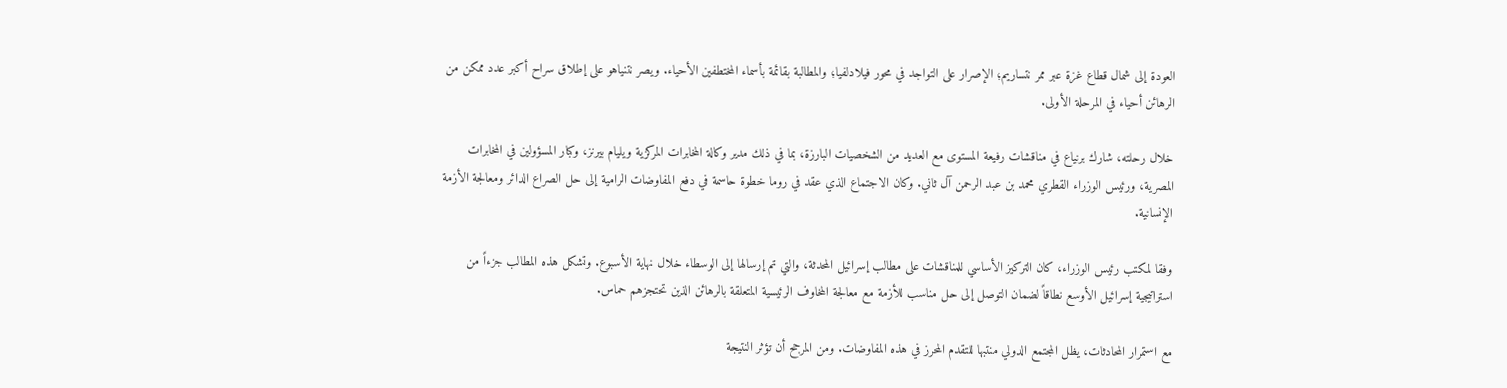العودة إلى شمال قطاع غزة عبر ممر نتساريم؛ الإصرار على التواجد في محور فيلادلفيا؛ والمطالبة بقائمة بأسماء المختطفين الأحياء. ويصر نتنياهو على إطلاق سراح أكبر عدد ممكن من الرهائن أحياء في المرحلة الأولى.

خلال رحلته، شارك برنياع في مناقشات رفيعة المستوى مع العديد من الشخصيات البارزة، بما في ذلك مدير وكالة المخابرات المركزية ويليام بيرنز، وكبار المسؤولين في المخابرات المصرية، ورئيس الوزراء القطري محمد بن عبد الرحمن آل ثاني. وكان الاجتماع الذي عقد في روما خطوة حاسمة في دفع المفاوضات الرامية إلى حل الصراع الدائر ومعالجة الأزمة الإنسانية.

وفقا لمكتب رئيس الوزراء، كان التركيز الأساسي للمناقشات على مطالب إسرائيل المحدثة، والتي تم إرسالها إلى الوسطاء خلال نهاية الأسبوع. وتشكل هذه المطالب جزءاً من استراتيجية إسرائيل الأوسع نطاقاً لضمان التوصل إلى حل مناسب للأزمة مع معالجة المخاوف الرئيسية المتعلقة بالرهائن الذين تحتجزهم حماس.

مع استمرار المحادثات، يظل المجتمع الدولي منتبها للتقدم المحرز في هذه المفاوضات. ومن المرجح أن تؤثر النتيجة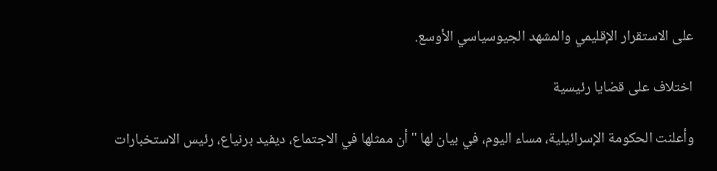على الاستقرار الإقليمي والمشهد الجيوسياسي الأوسع.

اختلاف على قضايا رئيسية

وأعلنت الحكومة الإسرائيلية، مساء اليوم، في بيان لها "أن ممثلها في الاجتماع، ديفيد برنياع، رئيس الاستخبارات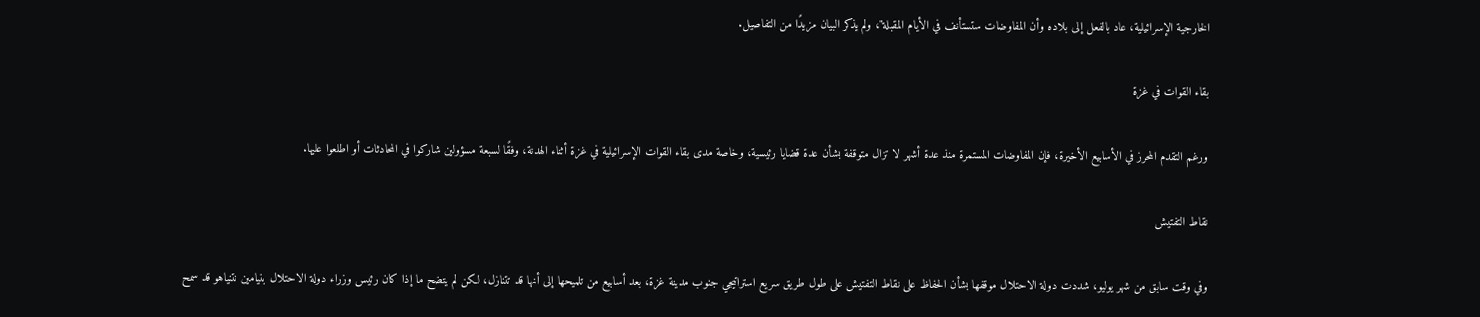الخارجية الإسرائيلية، عاد بالفعل إلى بلاده وأن المفاوضات ستستأنف في الأيام المقبلة"، ولم يذكر البيان مزيدًا من التفاصيل.

بقاء القوات في غزة

ورغم التقدم المحرز في الأسابيع الأخيرة، فإن المفاوضات المستمرة منذ عدة أشهر لا تزال متوقفة بشأن عدة قضايا رئيسية، وخاصة مدى بقاء القوات الإسرائيلية في غزة أثناء الهدنة، وفقًا لسبعة مسؤولين شاركوا في المحادثات أو اطلعوا عليها.

نقاط التفتيش

وفي وقت سابق من شهر يوليو، شددت دولة الاحتلال موقفها بشأن الحفاظ على نقاط التفتيش على طول طريق سريع استراتيجي جنوب مدينة غزة، بعد أسابيع من تلميحها إلى أنها قد تتنازل، لكن لم يتضح ما إذا كان رئيس وزراء دولة الاحتلال بنيامين نتنياهو قد سمح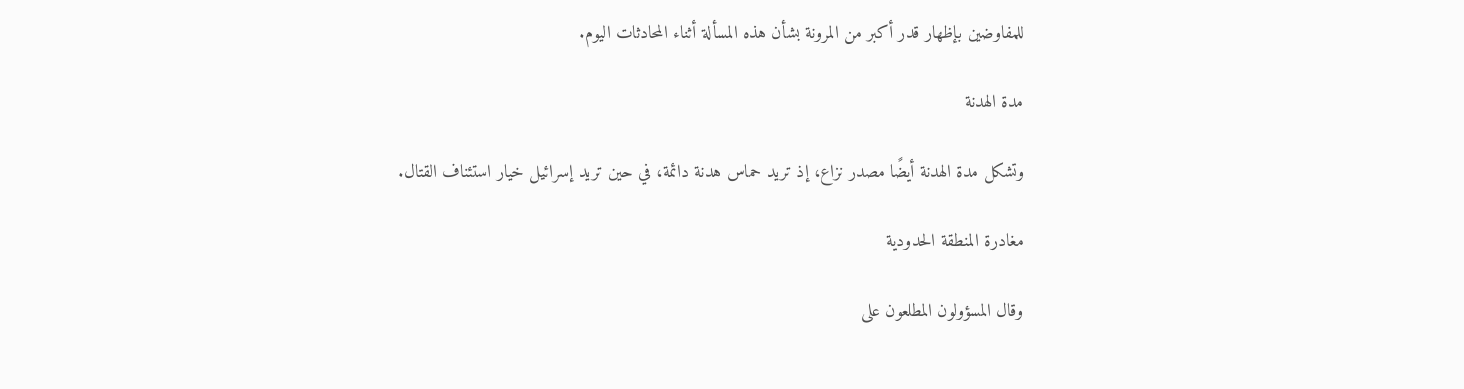للمفاوضين بإظهار قدر أكبر من المرونة بشأن هذه المسألة أثناء المحادثات اليوم.

مدة الهدنة

وتشكل مدة الهدنة أيضًا مصدر نزاع، إذ تريد حماس هدنة دائمة، في حين تريد إسرائيل خيار استئناف القتال.

مغادرة المنطقة الحدودية

وقال المسؤولون المطلعون على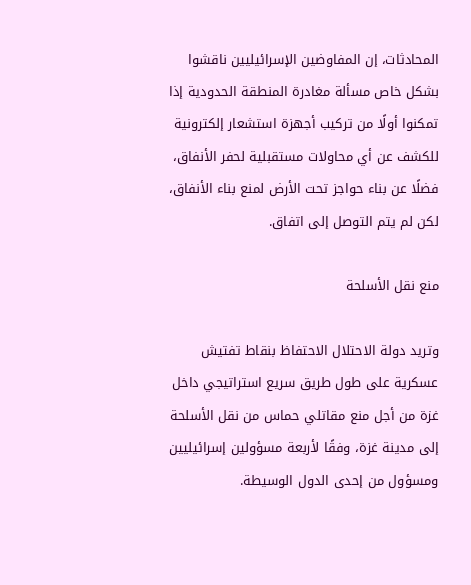المحادثات، إن المفاوضين الإسرائيليين ناقشوا بشكل خاص مسألة مغادرة المنطقة الحدودية إذا تمكنوا أولًا من تركيب أجهزة استشعار إلكترونية للكشف عن أي محاولات مستقبلية لحفر الأنفاق، فضلًا عن بناء حواجز تحت الأرض لمنع بناء الأنفاق، لكن لم يتم التوصل إلى اتفاق.

منع نقل الأسلحة

وتريد دولة الاحتلال الاحتفاظ بنقاط تفتيش عسكرية على طول طريق سريع استراتيجي داخل غزة من أجل منع مقاتلي حماس من نقل الأسلحة إلى مدينة غزة، وفقًا لأربعة مسؤولين إسرائيليين ومسؤول من إحدى الدول الوسيطة.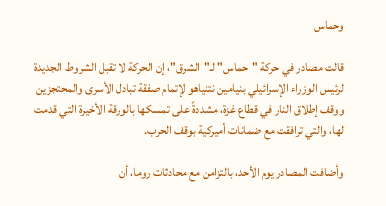وحماس

قالت مصادر في حركة "حماس" لـ"الشرق"، إن الحركة لا تقبل الشروط الجديدة لرئيس الوزراء الإسرائيلي بنيامين نتنياهو لإتمام صفقة تبادل الأسرى والمحتجزين ووقف إطلاق النار في قطاع غزة، مشددةً على تمسكها بالورقة الأخيرة التي قدمت لها، والتي ترافقت مع ضمانات أميركية بوقف الحرب.

وأضافت المصادر يوم الأحد، بالتزامن مع محادثات روما، أن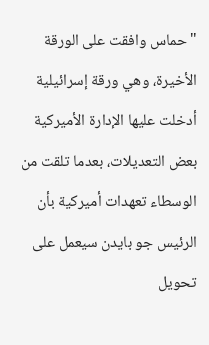"حماس وافقت على الورقة الأخيرة، وهي ورقة إسرائيلية أدخلت عليها الإدارة الأميركية بعض التعديلات، بعدما تلقت من الوسطاء تعهدات أميركية بأن الرئيس جو بايدن سيعمل على تحويل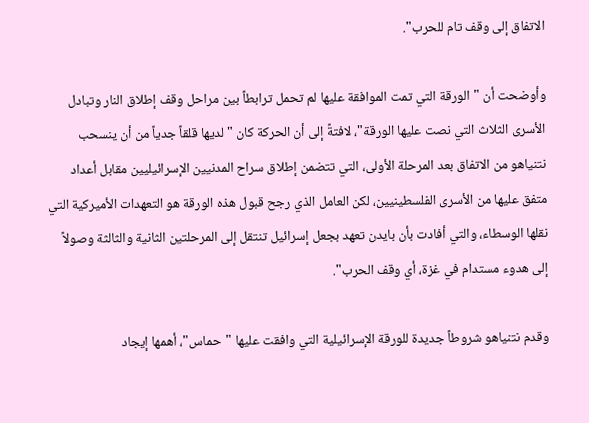الاتفاق إلى وقف تام للحرب".

وأوضحت أن "الورقة التي تمت الموافقة عليها لم تحمل ترابطاً بين مراحل وقف إطلاق النار وتبادل الأسرى الثلاث التي نصت عليها الورقة"، لافتةً إلى أن الحركة كان "لديها قلقاً جدياً من أن ينسحب نتنياهو من الاتفاق بعد المرحلة الأولى، التي تتضمن إطلاق سراح المدنيين الإسرائيليين مقابل أعداد متفق عليها من الأسرى الفلسطينيين، لكن العامل الذي رجح قبول هذه الورقة هو التعهدات الأميركية التي نقلها الوسطاء، والتي أفادت بأن بايدن تعهد بجعل إسرائيل تنتقل إلى المرحلتين الثانية والثالثة وصولاً إلى هدوء مستدام في غزة، أي وقف الحرب".

وقدم نتنياهو شروطاً جديدة للورقة الإسرائيلية التي وافقت عليها "حماس"، أهمها إيجاد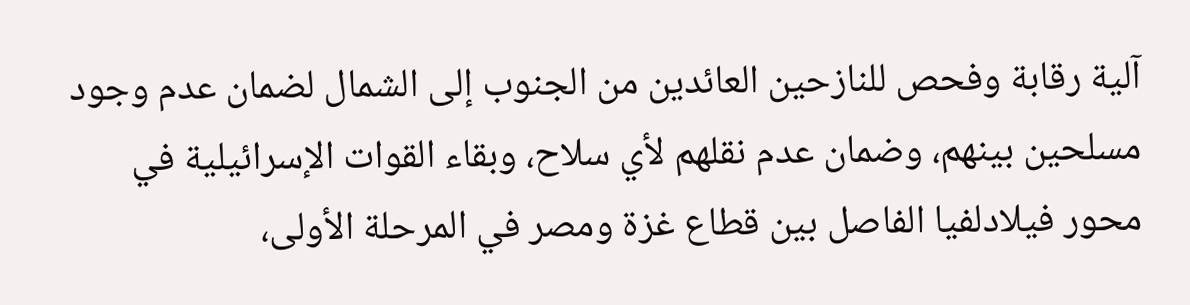آلية رقابة وفحص للنازحين العائدين من الجنوب إلى الشمال لضمان عدم وجود مسلحين بينهم، وضمان عدم نقلهم لأي سلاح، وبقاء القوات الإسرائيلية في محور فيلادلفيا الفاصل بين قطاع غزة ومصر في المرحلة الأولى،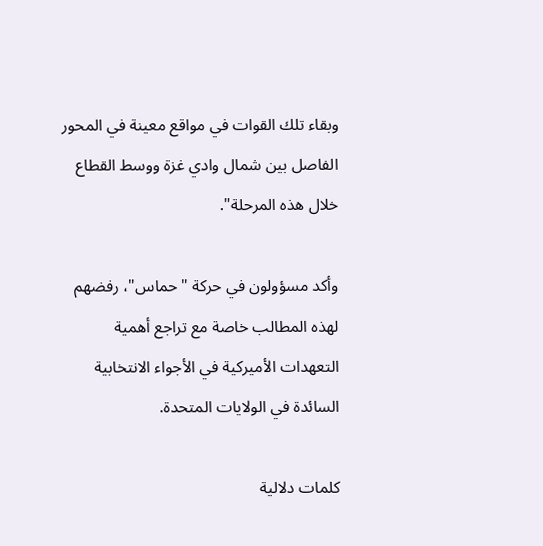وبقاء تلك القوات في مواقع معينة في المحور الفاصل بين شمال وادي غزة ووسط القطاع خلال هذه المرحلة".

وأكد مسؤولون في حركة "حماس"، رفضهم لهذه المطالب خاصة مع تراجع أهمية التعهدات الأميركية في الأجواء الانتخابية السائدة في الولايات المتحدة.

كلمات دلالية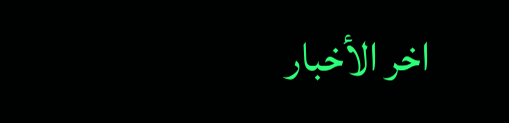اخر الأخبار